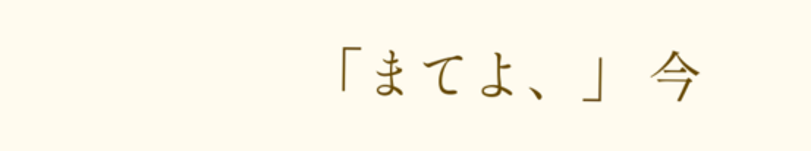「まてよ、」 今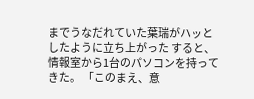までうなだれていた葉瑞がハッとしたように立ち上がった すると、情報室から1台のパソコンを持ってきた。 「このまえ、意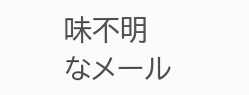味不明なメール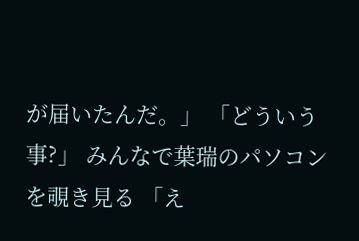が届いたんだ。」 「どういう事?」 みんなで葉瑞のパソコンを覗き見る 「え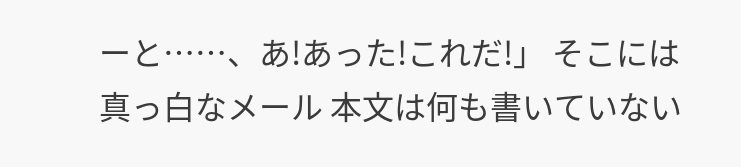ーと……、あ!あった!これだ!」 そこには真っ白なメール 本文は何も書いていない